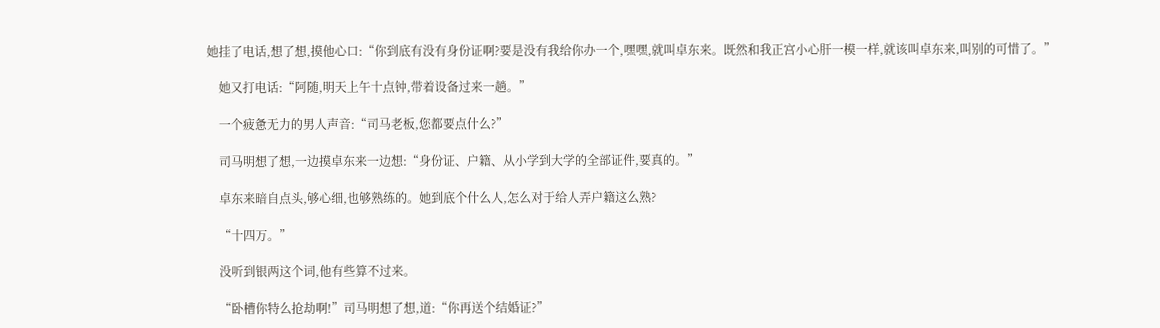她挂了电话,想了想,摸他心口:“你到底有没有身份证啊?要是没有我给你办一个,嘿嘿,就叫卓东来。既然和我正宫小心肝一模一样,就该叫卓东来,叫别的可惜了。”

    她又打电话:“阿随,明天上午十点钟,带着设备过来一趟。”

    一个疲惫无力的男人声音:“司马老板,您都要点什么?”

    司马明想了想,一边摸卓东来一边想:“身份证、户籍、从小学到大学的全部证件,要真的。”

    卓东来暗自点头,够心细,也够熟练的。她到底个什么人,怎么对于给人弄户籍这么熟?

    “十四万。”

    没听到银两这个词,他有些算不过来。

    “卧槽你特么抢劫啊!”司马明想了想,道:“你再送个结婚证?”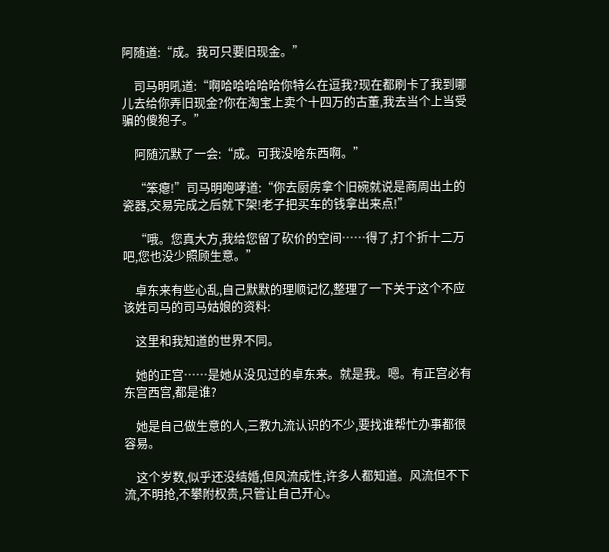阿随道:“成。我可只要旧现金。”

    司马明吼道:“啊哈哈哈哈哈你特么在逗我?现在都刷卡了我到哪儿去给你弄旧现金?你在淘宝上卖个十四万的古董,我去当个上当受骗的傻狍子。”

    阿随沉默了一会:“成。可我没啥东西啊。”

    “笨瘪!”司马明咆哮道:“你去厨房拿个旧碗就说是商周出土的瓷器,交易完成之后就下架!老子把买车的钱拿出来点!”

    “哦。您真大方,我给您留了砍价的空间……得了,打个折十二万吧,您也没少照顾生意。”

    卓东来有些心乱,自己默默的理顺记忆,整理了一下关于这个不应该姓司马的司马姑娘的资料:

    这里和我知道的世界不同。

    她的正宫……是她从没见过的卓东来。就是我。嗯。有正宫必有东宫西宫,都是谁?

    她是自己做生意的人,三教九流认识的不少,要找谁帮忙办事都很容易。

    这个岁数,似乎还没结婚,但风流成性,许多人都知道。风流但不下流,不明抢,不攀附权贵,只管让自己开心。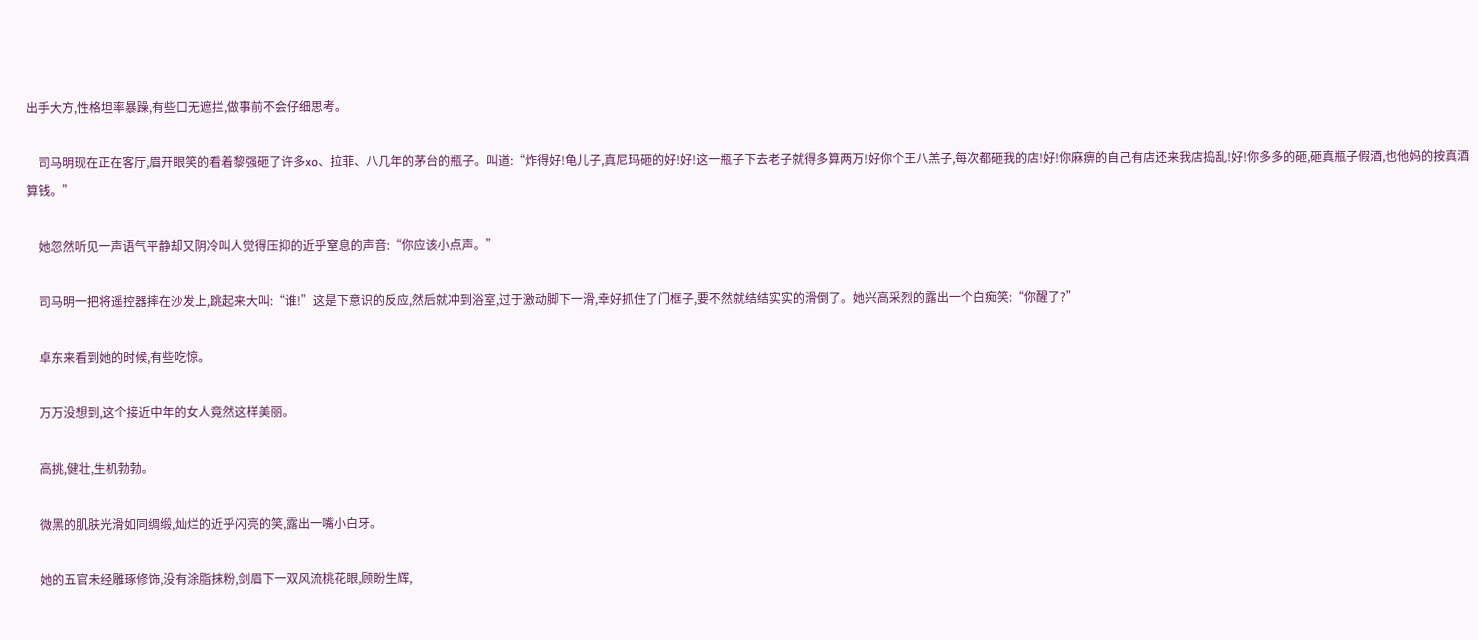出手大方,性格坦率暴躁,有些口无遮拦,做事前不会仔细思考。

    司马明现在正在客厅,眉开眼笑的看着黎强砸了许多xo、拉菲、八几年的茅台的瓶子。叫道:“炸得好!龟儿子,真尼玛砸的好!好!这一瓶子下去老子就得多算两万!好你个王八羔子,每次都砸我的店!好!你麻痹的自己有店还来我店捣乱!好!你多多的砸,砸真瓶子假酒,也他妈的按真酒算钱。”

    她忽然听见一声语气平静却又阴冷叫人觉得压抑的近乎窒息的声音:“你应该小点声。”

    司马明一把将遥控器摔在沙发上,跳起来大叫:“谁!”这是下意识的反应,然后就冲到浴室,过于激动脚下一滑,幸好抓住了门框子,要不然就结结实实的滑倒了。她兴高采烈的露出一个白痴笑:“你醒了?”

    卓东来看到她的时候,有些吃惊。

    万万没想到,这个接近中年的女人竟然这样美丽。

    高挑,健壮,生机勃勃。

    微黑的肌肤光滑如同绸缎,灿烂的近乎闪亮的笑,露出一嘴小白牙。

    她的五官未经雕琢修饰,没有涂脂抹粉,剑眉下一双风流桃花眼,顾盼生辉,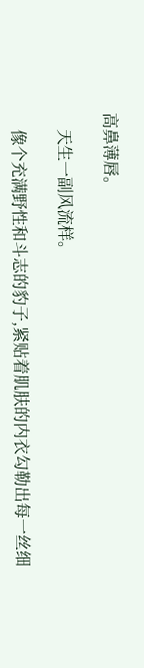高鼻薄唇。

    天生一副风流样。

    像个充满野性和斗志的豹子,紧贴着肌肤的内衣勾勒出每一丝细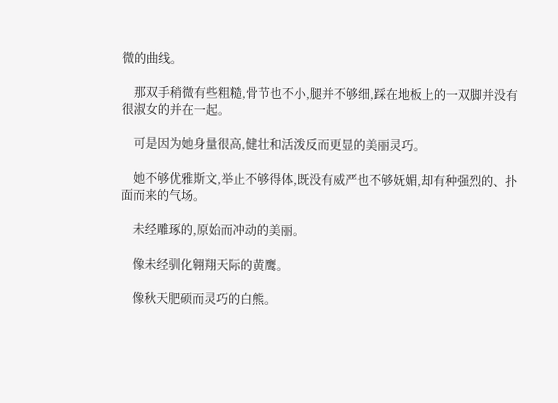微的曲线。

    那双手稍微有些粗糙,骨节也不小,腿并不够细,踩在地板上的一双脚并没有很淑女的并在一起。

    可是因为她身量很高,健壮和活泼反而更显的美丽灵巧。

    她不够优雅斯文,举止不够得体,既没有威严也不够妩媚,却有种强烈的、扑面而来的气场。

    未经雕琢的,原始而冲动的美丽。

    像未经驯化翱翔天际的黄鹰。

    像秋天肥硕而灵巧的白熊。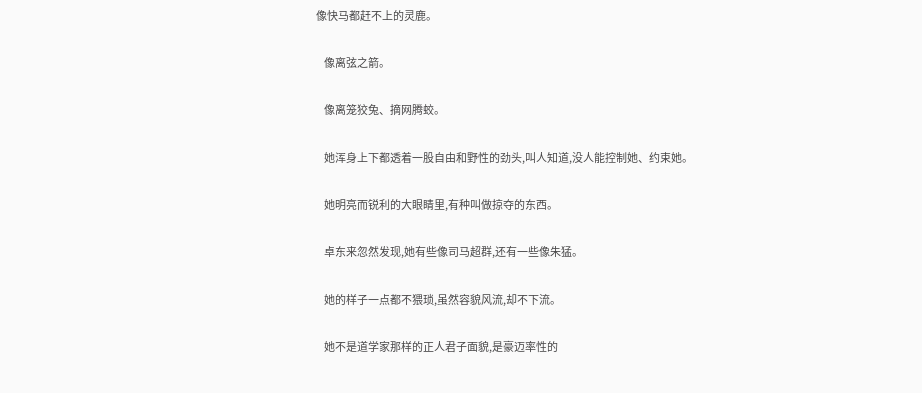像快马都赶不上的灵鹿。

    像离弦之箭。

    像离笼狡兔、摘网腾蛟。

    她浑身上下都透着一股自由和野性的劲头,叫人知道,没人能控制她、约束她。

    她明亮而锐利的大眼睛里,有种叫做掠夺的东西。

    卓东来忽然发现,她有些像司马超群,还有一些像朱猛。

    她的样子一点都不猥琐,虽然容貌风流,却不下流。

    她不是道学家那样的正人君子面貌,是豪迈率性的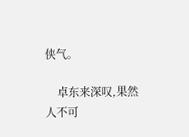侠气。

    卓东来深叹,果然人不可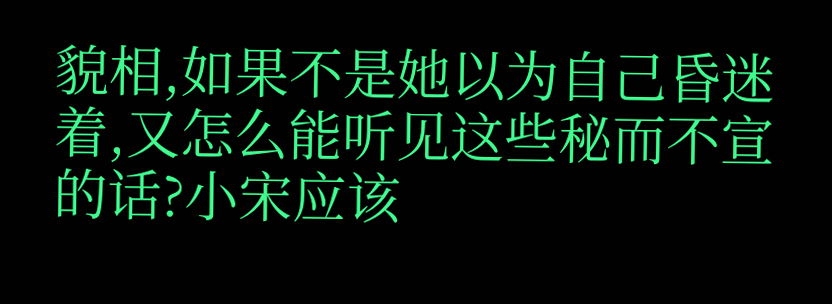貌相,如果不是她以为自己昏迷着,又怎么能听见这些秘而不宣的话?小宋应该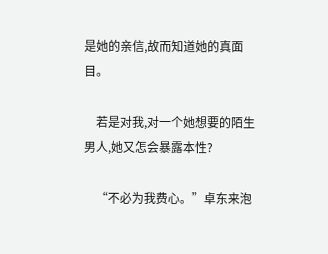是她的亲信,故而知道她的真面目。

    若是对我,对一个她想要的陌生男人,她又怎会暴露本性?

    “不必为我费心。”卓东来泡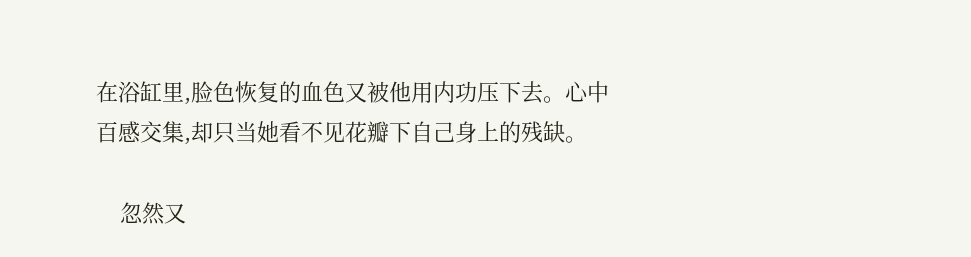在浴缸里,脸色恢复的血色又被他用内功压下去。心中百感交集,却只当她看不见花瓣下自己身上的残缺。

    忽然又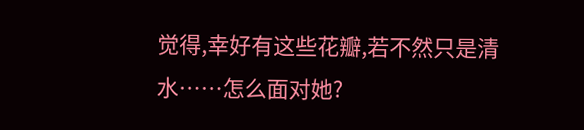觉得,幸好有这些花瓣,若不然只是清水……怎么面对她?